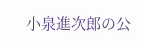小泉進次郎の公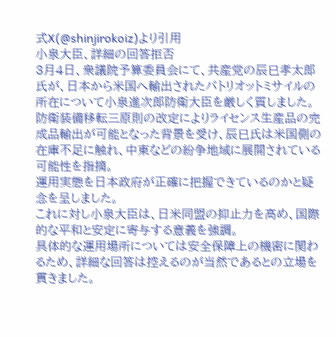式X(@shinjirokoiz)より引用
小泉大臣、詳細の回答拒否
3月4日、衆議院予算委員会にて、共産党の辰巳孝太郎氏が、日本から米国へ輸出されたパトリオットミサイルの所在について小泉進次郎防衛大臣を厳しく質しました。
防衛装備移転三原則の改定によりライセンス生産品の完成品輸出が可能となった背景を受け、辰巳氏は米国側の在庫不足に触れ、中東などの紛争地域に展開されている可能性を指摘。
運用実態を日本政府が正確に把握できているのかと疑念を呈しました。
これに対し小泉大臣は、日米同盟の抑止力を高め、国際的な平和と安定に寄与する意義を強調。
具体的な運用場所については安全保障上の機密に関わるため、詳細な回答は控えるのが当然であるとの立場を貫きました。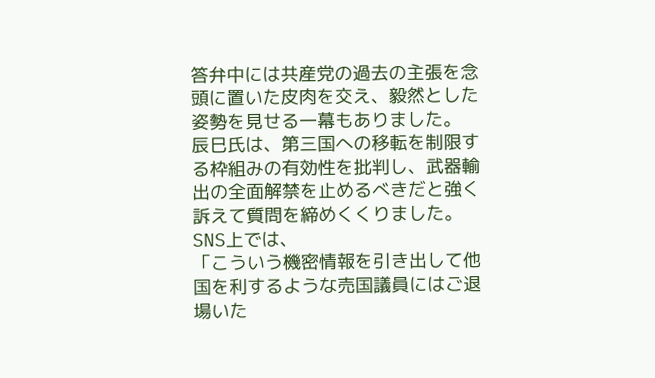答弁中には共産党の過去の主張を念頭に置いた皮肉を交え、毅然とした姿勢を見せる一幕もありました。
辰巳氏は、第三国への移転を制限する枠組みの有効性を批判し、武器輸出の全面解禁を止めるべきだと強く訴えて質問を締めくくりました。
SNS上では、
「こういう機密情報を引き出して他国を利するような売国議員にはご退場いた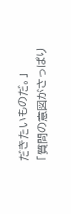だきたいものだ。」
「質問の意図がさっぱり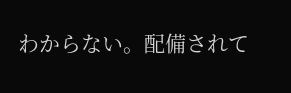わからない。配備されて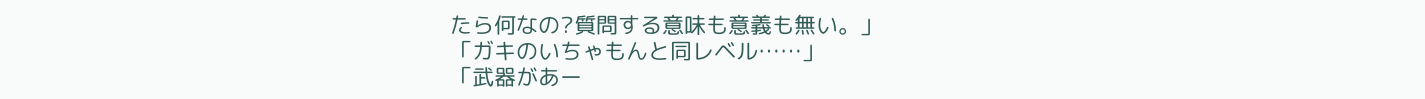たら何なの?質問する意味も意義も無い。」
「ガキのいちゃもんと同レベル……」
「武器があー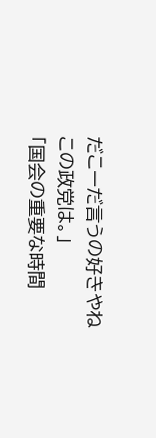だこーだ言うの好きやねこの政党は。」
「国会の重要な時間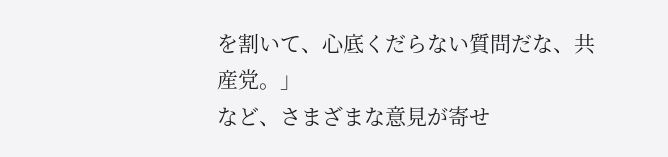を割いて、心底くだらない質問だな、共産党。」
など、さまざまな意見が寄せ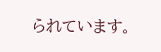られています。